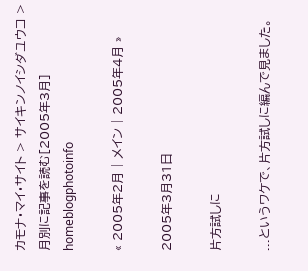カモナ・マイ・サイト > サイキンノイシダユウコ > 月別に記事を読む[2005年3月]
homeblogphotoinfo

« 2005年2月 | メイン | 2005年4月 »

2005年3月31日

片方試しに

...というワケで、片方試しに編んで見ました。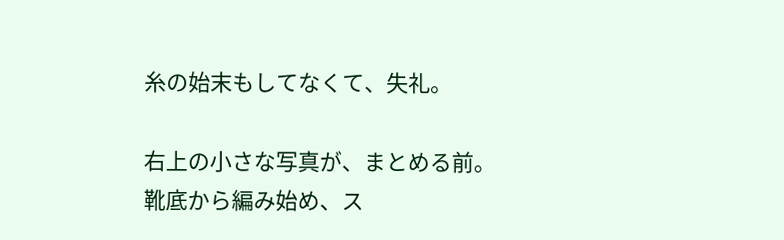糸の始末もしてなくて、失礼。

右上の小さな写真が、まとめる前。
靴底から編み始め、ス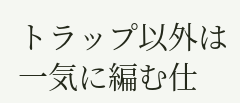トラップ以外は一気に編む仕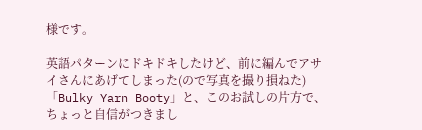様です。

英語パターンにドキドキしたけど、前に編んでアサイさんにあげてしまった(ので写真を撮り損ねた)「Bulky Yarn Booty」と、このお試しの片方で、ちょっと自信がつきまし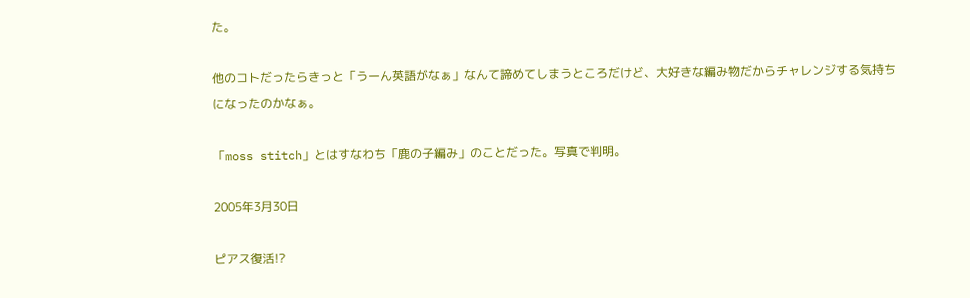た。

他のコトだったらきっと「うーん英語がなぁ」なんて諦めてしまうところだけど、大好きな編み物だからチャレンジする気持ちになったのかなぁ。

「moss stitch」とはすなわち「鹿の子編み」のことだった。写真で判明。

2005年3月30日

ピアス復活!?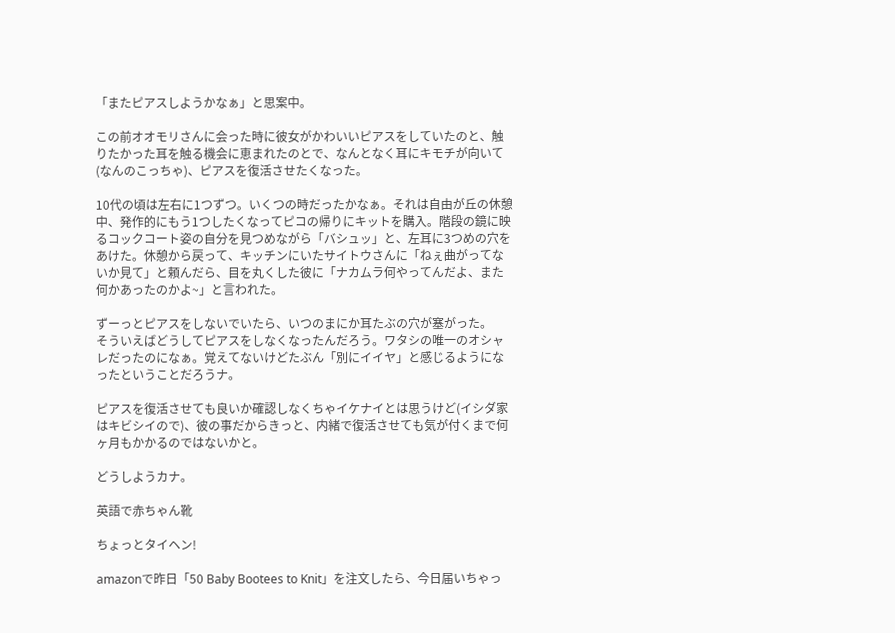「またピアスしようかなぁ」と思案中。

この前オオモリさんに会った時に彼女がかわいいピアスをしていたのと、触りたかった耳を触る機会に恵まれたのとで、なんとなく耳にキモチが向いて(なんのこっちゃ)、ピアスを復活させたくなった。

10代の頃は左右に1つずつ。いくつの時だったかなぁ。それは自由が丘の休憩中、発作的にもう1つしたくなってピコの帰りにキットを購入。階段の鏡に映るコックコート姿の自分を見つめながら「バシュッ」と、左耳に3つめの穴をあけた。休憩から戻って、キッチンにいたサイトウさんに「ねぇ曲がってないか見て」と頼んだら、目を丸くした彼に「ナカムラ何やってんだよ、また何かあったのかよ~」と言われた。

ずーっとピアスをしないでいたら、いつのまにか耳たぶの穴が塞がった。
そういえばどうしてピアスをしなくなったんだろう。ワタシの唯一のオシャレだったのになぁ。覚えてないけどたぶん「別にイイヤ」と感じるようになったということだろうナ。

ピアスを復活させても良いか確認しなくちゃイケナイとは思うけど(イシダ家はキビシイので)、彼の事だからきっと、内緒で復活させても気が付くまで何ヶ月もかかるのではないかと。

どうしようカナ。

英語で赤ちゃん靴

ちょっとタイヘン!

amazonで昨日「50 Baby Bootees to Knit」を注文したら、今日届いちゃっ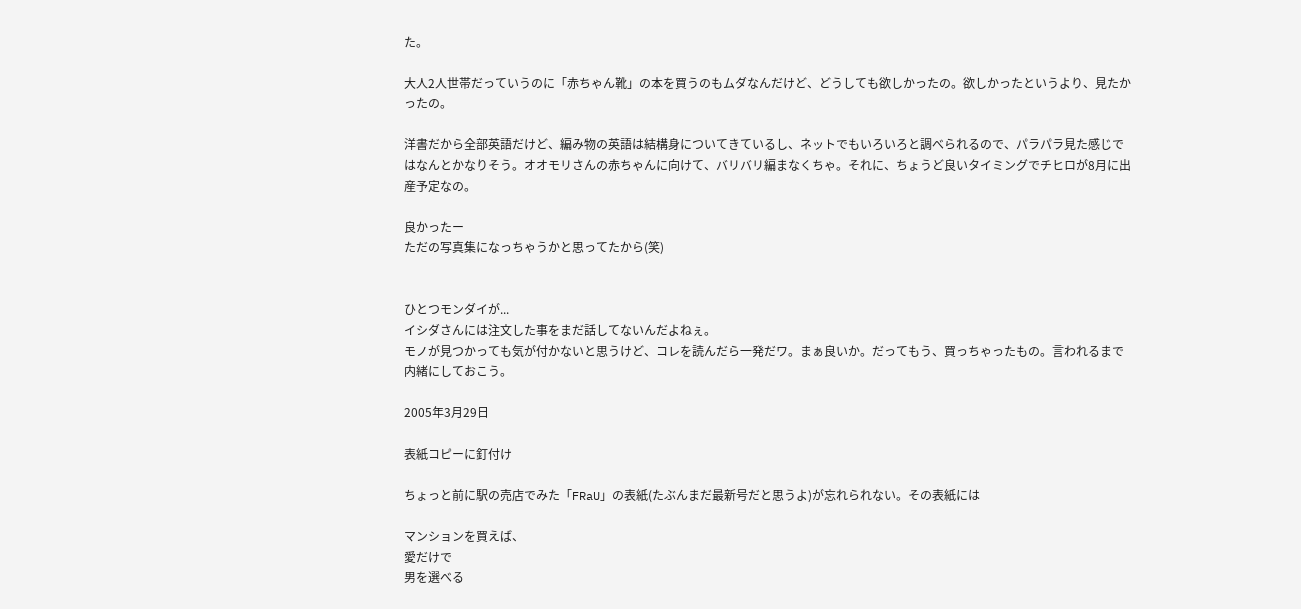た。

大人2人世帯だっていうのに「赤ちゃん靴」の本を買うのもムダなんだけど、どうしても欲しかったの。欲しかったというより、見たかったの。

洋書だから全部英語だけど、編み物の英語は結構身についてきているし、ネットでもいろいろと調べられるので、パラパラ見た感じではなんとかなりそう。オオモリさんの赤ちゃんに向けて、バリバリ編まなくちゃ。それに、ちょうど良いタイミングでチヒロが8月に出産予定なの。

良かったー
ただの写真集になっちゃうかと思ってたから(笑)


ひとつモンダイが...
イシダさんには注文した事をまだ話してないんだよねぇ。
モノが見つかっても気が付かないと思うけど、コレを読んだら一発だワ。まぁ良いか。だってもう、買っちゃったもの。言われるまで内緒にしておこう。

2005年3月29日

表紙コピーに釘付け

ちょっと前に駅の売店でみた「FRaU」の表紙(たぶんまだ最新号だと思うよ)が忘れられない。その表紙には

マンションを買えば、
愛だけで
男を選べる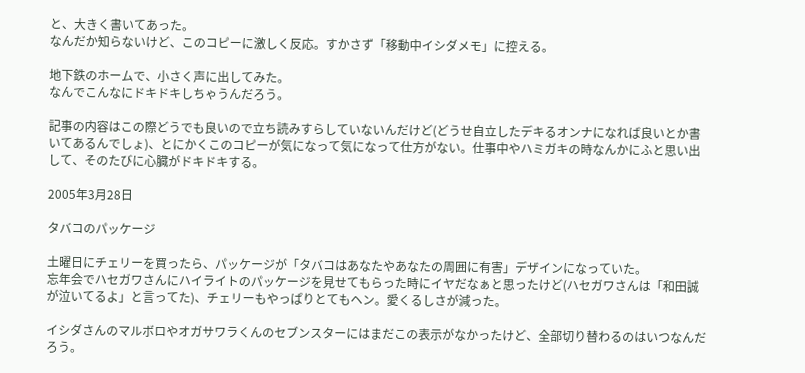と、大きく書いてあった。
なんだか知らないけど、このコピーに激しく反応。すかさず「移動中イシダメモ」に控える。

地下鉄のホームで、小さく声に出してみた。
なんでこんなにドキドキしちゃうんだろう。

記事の内容はこの際どうでも良いので立ち読みすらしていないんだけど(どうせ自立したデキるオンナになれば良いとか書いてあるんでしょ)、とにかくこのコピーが気になって気になって仕方がない。仕事中やハミガキの時なんかにふと思い出して、そのたびに心臓がドキドキする。

2005年3月28日

タバコのパッケージ

土曜日にチェリーを買ったら、パッケージが「タバコはあなたやあなたの周囲に有害」デザインになっていた。
忘年会でハセガワさんにハイライトのパッケージを見せてもらった時にイヤだなぁと思ったけど(ハセガワさんは「和田誠が泣いてるよ」と言ってた)、チェリーもやっぱりとてもヘン。愛くるしさが減った。

イシダさんのマルボロやオガサワラくんのセブンスターにはまだこの表示がなかったけど、全部切り替わるのはいつなんだろう。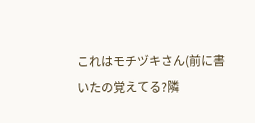これはモチヅキさん(前に書いたの覚えてる?隣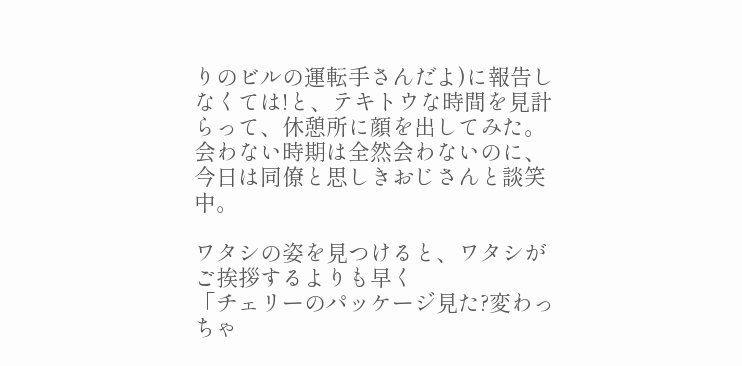りのビルの運転手さんだよ)に報告しなくては!と、テキトウな時間を見計らって、休憩所に顔を出してみた。会わない時期は全然会わないのに、今日は同僚と思しきおじさんと談笑中。

ワタシの姿を見つけると、ワタシがご挨拶するよりも早く
「チェリーのパッケージ見た?変わっちゃ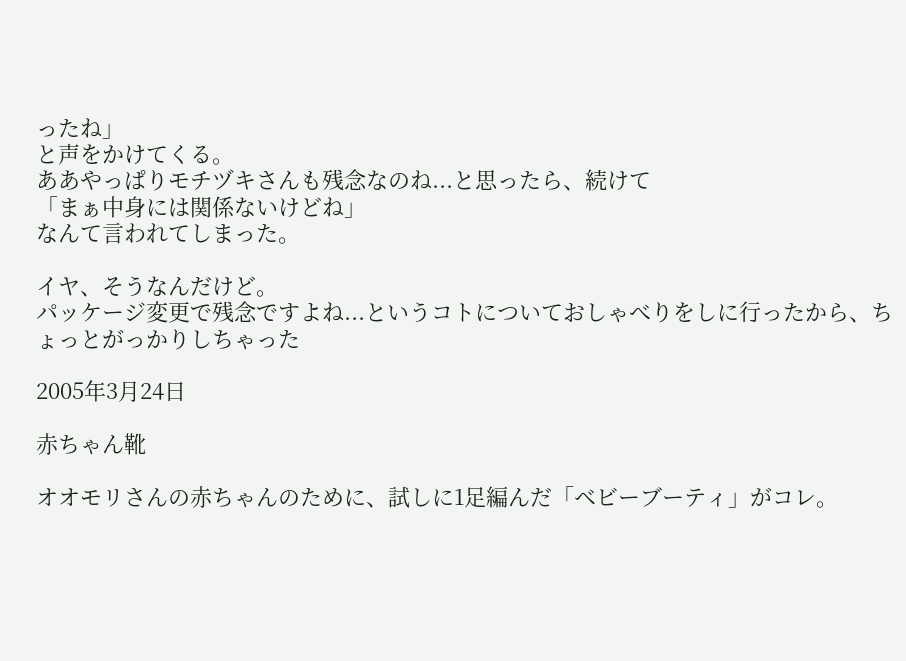ったね」
と声をかけてくる。
ああやっぱりモチヅキさんも残念なのね...と思ったら、続けて
「まぁ中身には関係ないけどね」
なんて言われてしまった。

イヤ、そうなんだけど。
パッケージ変更で残念ですよね...というコトについておしゃべりをしに行ったから、ちょっとがっかりしちゃった

2005年3月24日

赤ちゃん靴

オオモリさんの赤ちゃんのために、試しに1足編んだ「ベビーブーティ」がコレ。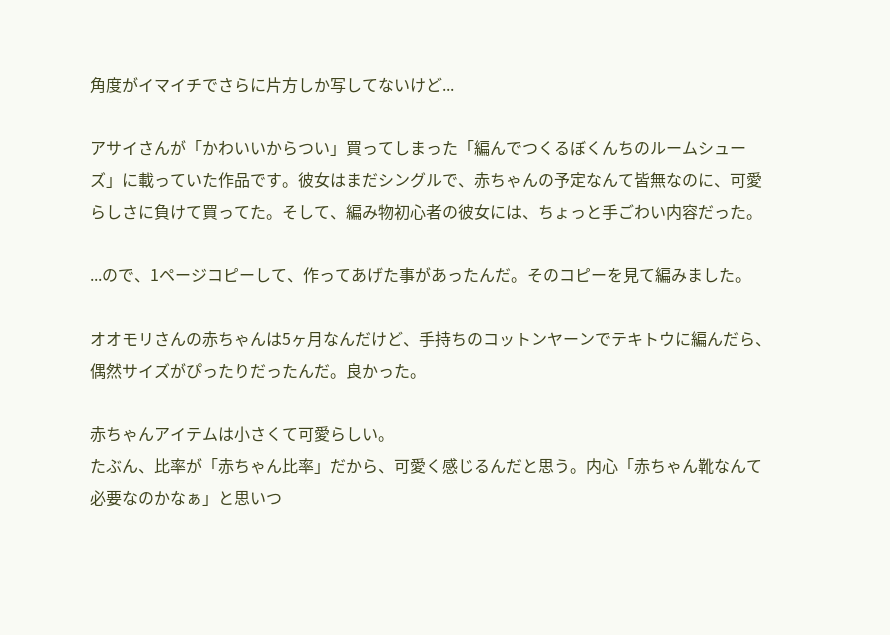角度がイマイチでさらに片方しか写してないけど...

アサイさんが「かわいいからつい」買ってしまった「編んでつくるぼくんちのルームシューズ」に載っていた作品です。彼女はまだシングルで、赤ちゃんの予定なんて皆無なのに、可愛らしさに負けて買ってた。そして、編み物初心者の彼女には、ちょっと手ごわい内容だった。

...ので、1ページコピーして、作ってあげた事があったんだ。そのコピーを見て編みました。

オオモリさんの赤ちゃんは5ヶ月なんだけど、手持ちのコットンヤーンでテキトウに編んだら、偶然サイズがぴったりだったんだ。良かった。

赤ちゃんアイテムは小さくて可愛らしい。
たぶん、比率が「赤ちゃん比率」だから、可愛く感じるんだと思う。内心「赤ちゃん靴なんて必要なのかなぁ」と思いつ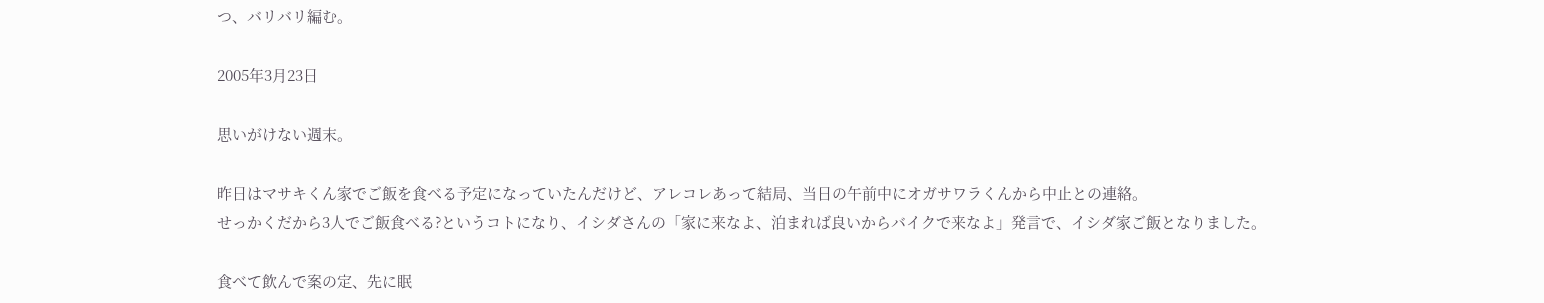つ、バリバリ編む。

2005年3月23日

思いがけない週末。

昨日はマサキくん家でご飯を食べる予定になっていたんだけど、アレコレあって結局、当日の午前中にオガサワラくんから中止との連絡。
せっかくだから3人でご飯食べる?というコトになり、イシダさんの「家に来なよ、泊まれば良いからバイクで来なよ」発言で、イシダ家ご飯となりました。

食べて飲んで案の定、先に眠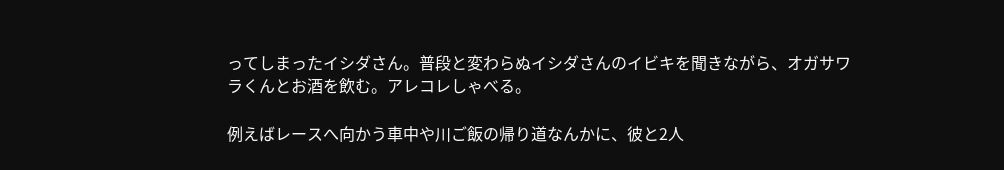ってしまったイシダさん。普段と変わらぬイシダさんのイビキを聞きながら、オガサワラくんとお酒を飲む。アレコレしゃべる。

例えばレースへ向かう車中や川ご飯の帰り道なんかに、彼と2人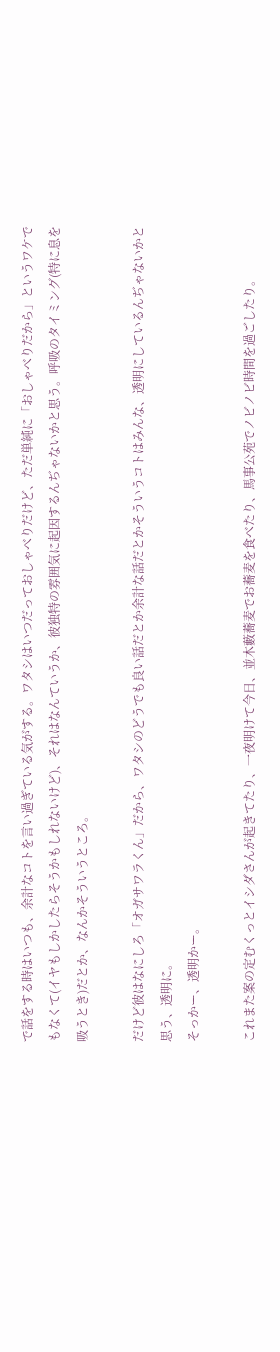で話をする時はいつも、余計なコトを言い過ぎている気がする。ワタシはいつだっておしゃべりだけど、ただ単純に「おしゃべりだから」というワケでもなくて(イヤもしかしたらそうかもしれないけど)、それはなんていうか、彼独特の雰囲気に起因するんぢゃないかと思う。呼吸のタイミング(特に息を吸うとき)だとか、なんかそういうところ。

だけど彼はなにしろ「オガサワラくん」だから、ワタシのどうでも良い話だとか余計な話だとかそういうコトはみんな、透明にしているんぢゃないかと思う、透明に。
そっかー、透明かー。

これまた案の定むくっとイシダさんが起きてたり、一夜明けて今日、並木藪蕎麦でお蕎麦を食べたり、馬事公苑でノビノビ時間を過ごしたり。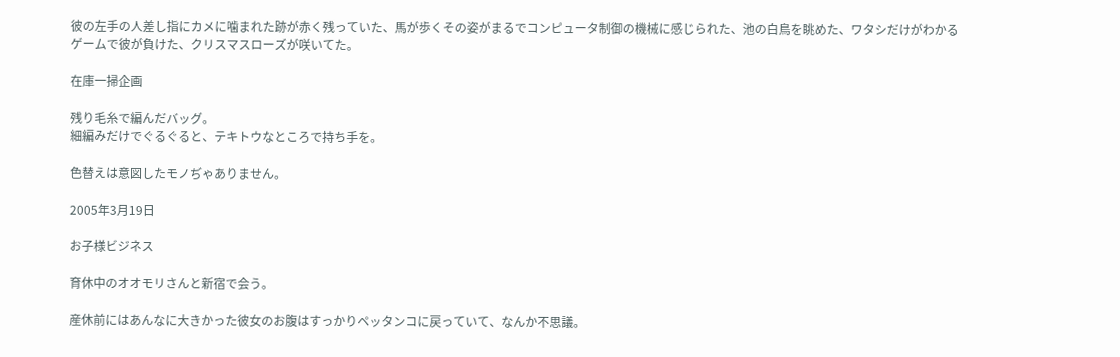彼の左手の人差し指にカメに噛まれた跡が赤く残っていた、馬が歩くその姿がまるでコンピュータ制御の機械に感じられた、池の白鳥を眺めた、ワタシだけがわかるゲームで彼が負けた、クリスマスローズが咲いてた。

在庫一掃企画

残り毛糸で編んだバッグ。
細編みだけでぐるぐると、テキトウなところで持ち手を。

色替えは意図したモノぢゃありません。

2005年3月19日

お子様ビジネス

育休中のオオモリさんと新宿で会う。

産休前にはあんなに大きかった彼女のお腹はすっかりペッタンコに戻っていて、なんか不思議。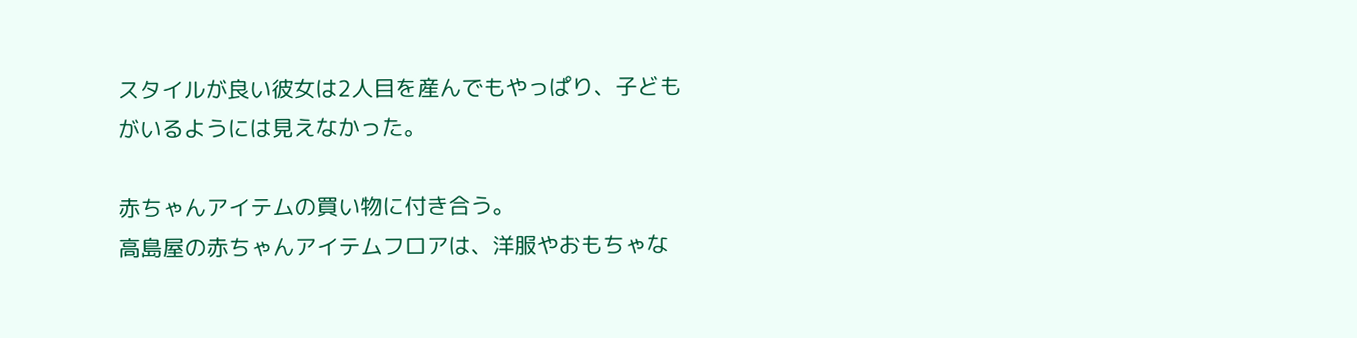スタイルが良い彼女は2人目を産んでもやっぱり、子どもがいるようには見えなかった。

赤ちゃんアイテムの買い物に付き合う。
高島屋の赤ちゃんアイテムフロアは、洋服やおもちゃな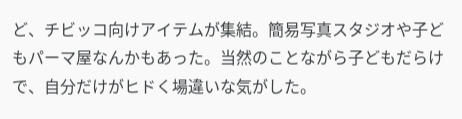ど、チビッコ向けアイテムが集結。簡易写真スタジオや子どもパーマ屋なんかもあった。当然のことながら子どもだらけで、自分だけがヒドく場違いな気がした。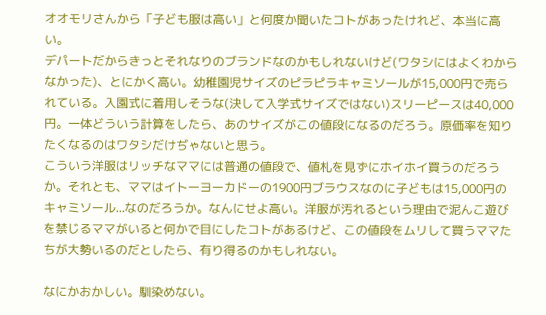オオモリさんから「子ども服は高い」と何度か聞いたコトがあったけれど、本当に高い。
デパートだからきっとそれなりのブランドなのかもしれないけど(ワタシにはよくわからなかった)、とにかく高い。幼稚園児サイズのピラピラキャミソールが15,000円で売られている。入園式に着用しそうな(決して入学式サイズではない)スリーピースは40,000円。一体どういう計算をしたら、あのサイズがこの値段になるのだろう。原価率を知りたくなるのはワタシだけぢゃないと思う。
こういう洋服はリッチなママには普通の値段で、値札を見ずにホイホイ買うのだろうか。それとも、ママはイトーヨーカドーの1900円ブラウスなのに子どもは15,000円のキャミソール...なのだろうか。なんにせよ高い。洋服が汚れるという理由で泥んこ遊びを禁じるママがいると何かで目にしたコトがあるけど、この値段をムリして買うママたちが大勢いるのだとしたら、有り得るのかもしれない。

なにかおかしい。馴染めない。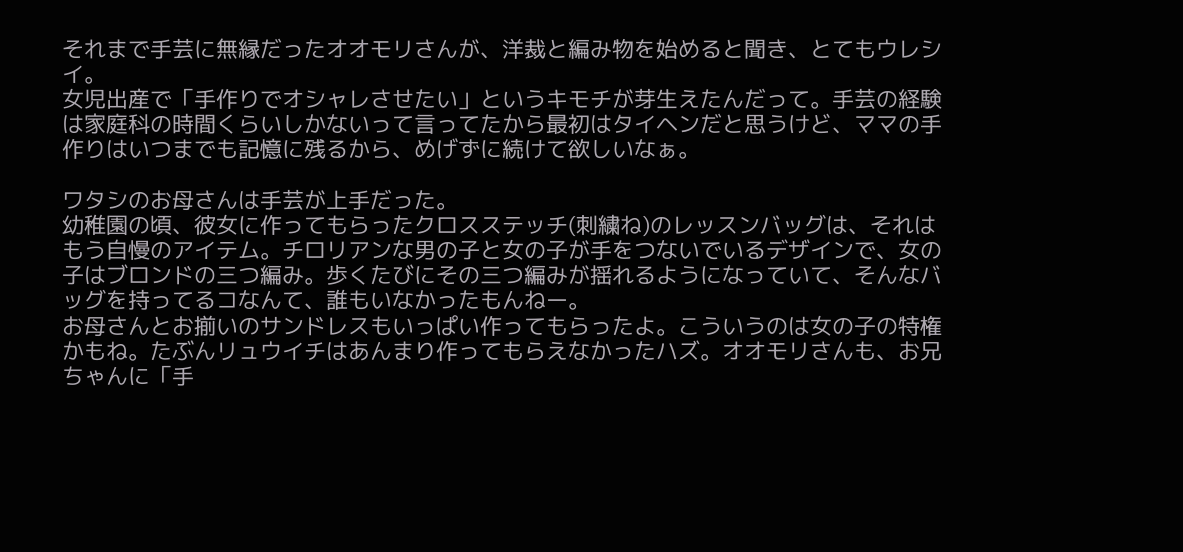それまで手芸に無縁だったオオモリさんが、洋裁と編み物を始めると聞き、とてもウレシイ。
女児出産で「手作りでオシャレさせたい」というキモチが芽生えたんだって。手芸の経験は家庭科の時間くらいしかないって言ってたから最初はタイヘンだと思うけど、ママの手作りはいつまでも記憶に残るから、めげずに続けて欲しいなぁ。

ワタシのお母さんは手芸が上手だった。
幼稚園の頃、彼女に作ってもらったクロスステッチ(刺繍ね)のレッスンバッグは、それはもう自慢のアイテム。チロリアンな男の子と女の子が手をつないでいるデザインで、女の子はブロンドの三つ編み。歩くたびにその三つ編みが揺れるようになっていて、そんなバッグを持ってるコなんて、誰もいなかったもんねー。
お母さんとお揃いのサンドレスもいっぱい作ってもらったよ。こういうのは女の子の特権かもね。たぶんリュウイチはあんまり作ってもらえなかったハズ。オオモリさんも、お兄ちゃんに「手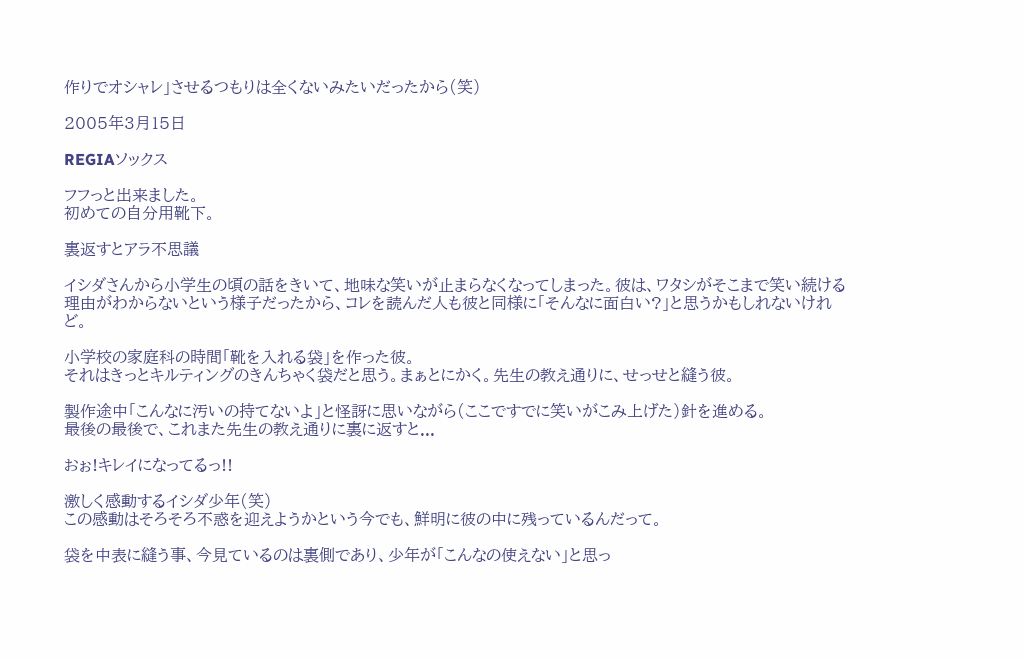作りでオシャレ」させるつもりは全くないみたいだったから(笑)

2005年3月15日

REGIAソックス

フフっと出来ました。
初めての自分用靴下。

裏返すとアラ不思議

イシダさんから小学生の頃の話をきいて、地味な笑いが止まらなくなってしまった。彼は、ワタシがそこまで笑い続ける理由がわからないという様子だったから、コレを読んだ人も彼と同様に「そんなに面白い?」と思うかもしれないけれど。

小学校の家庭科の時間「靴を入れる袋」を作った彼。
それはきっとキルティングのきんちゃく袋だと思う。まぁとにかく。先生の教え通りに、せっせと縫う彼。

製作途中「こんなに汚いの持てないよ」と怪訝に思いながら(ここですでに笑いがこみ上げた)針を進める。
最後の最後で、これまた先生の教え通りに裏に返すと...

おぉ!キレイになってるっ!!

激しく感動するイシダ少年(笑)
この感動はそろそろ不惑を迎えようかという今でも、鮮明に彼の中に残っているんだって。

袋を中表に縫う事、今見ているのは裏側であり、少年が「こんなの使えない」と思っ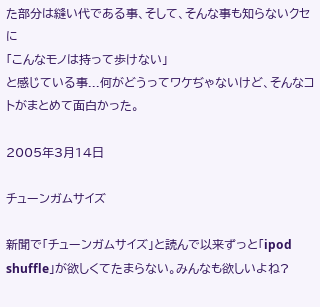た部分は縫い代である事、そして、そんな事も知らないクセに
「こんなモノは持って歩けない」
と感じている事...何がどうってワケぢゃないけど、そんなコトがまとめて面白かった。

2005年3月14日

チューンガムサイズ

新聞で「チューンガムサイズ」と読んで以来ずっと「ipod shuffle」が欲しくてたまらない。みんなも欲しいよね?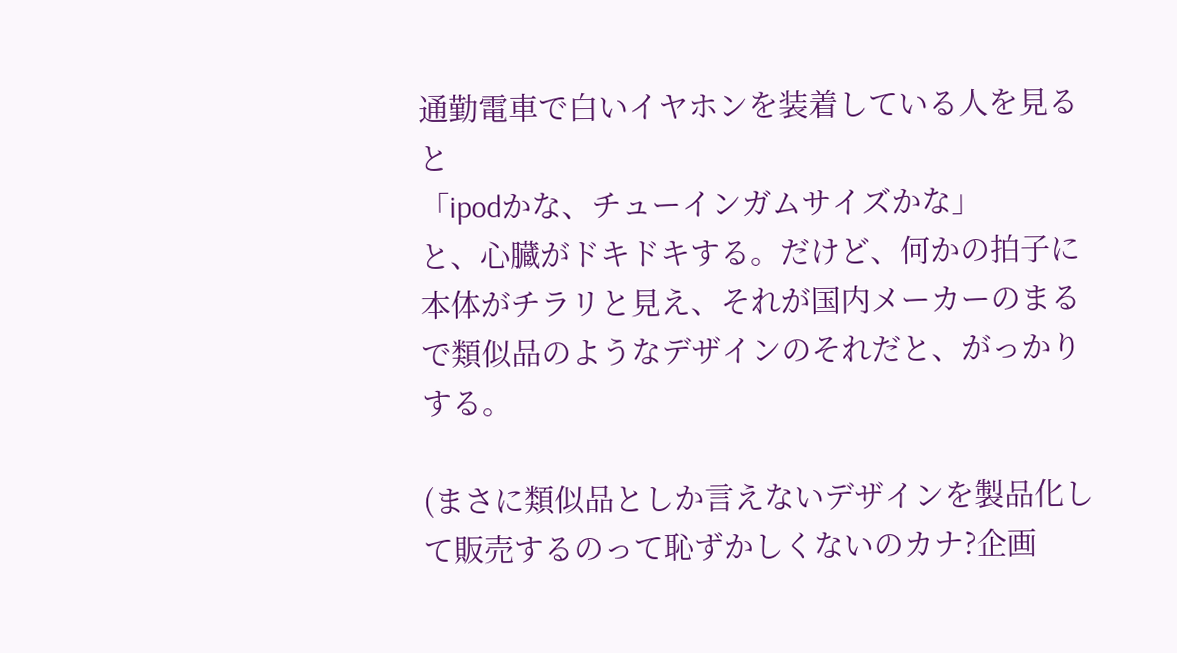通勤電車で白いイヤホンを装着している人を見ると
「ipodかな、チューインガムサイズかな」
と、心臓がドキドキする。だけど、何かの拍子に本体がチラリと見え、それが国内メーカーのまるで類似品のようなデザインのそれだと、がっかりする。

(まさに類似品としか言えないデザインを製品化して販売するのって恥ずかしくないのカナ?企画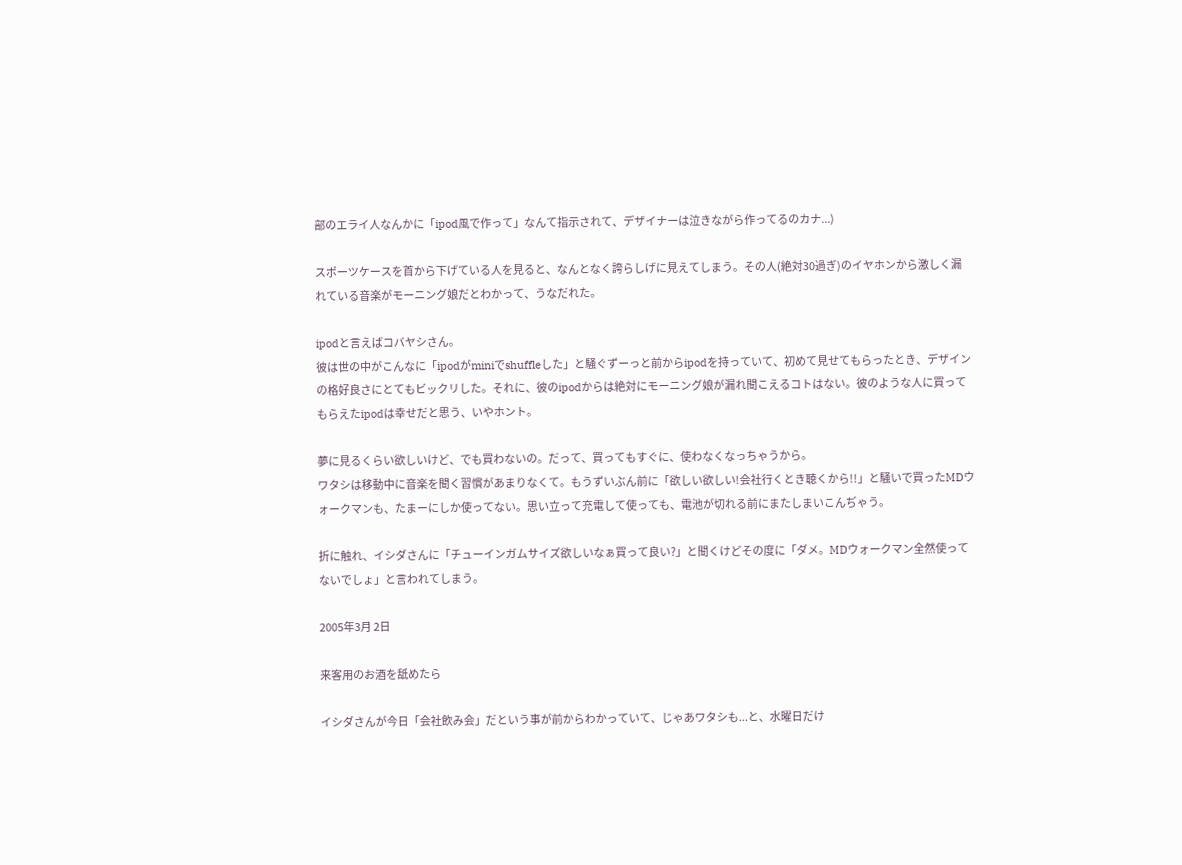部のエライ人なんかに「ipod風で作って」なんて指示されて、デザイナーは泣きながら作ってるのカナ...)

スポーツケースを首から下げている人を見ると、なんとなく誇らしげに見えてしまう。その人(絶対30過ぎ)のイヤホンから激しく漏れている音楽がモーニング娘だとわかって、うなだれた。

ipodと言えばコバヤシさん。
彼は世の中がこんなに「ipodがminiでshuffleした」と騒ぐずーっと前からipodを持っていて、初めて見せてもらったとき、デザインの格好良さにとてもビックリした。それに、彼のipodからは絶対にモーニング娘が漏れ聞こえるコトはない。彼のような人に買ってもらえたipodは幸せだと思う、いやホント。

夢に見るくらい欲しいけど、でも買わないの。だって、買ってもすぐに、使わなくなっちゃうから。
ワタシは移動中に音楽を聞く習慣があまりなくて。もうずいぶん前に「欲しい欲しい!会社行くとき聴くから!!」と騒いで買ったMDウォークマンも、たまーにしか使ってない。思い立って充電して使っても、電池が切れる前にまたしまいこんぢゃう。

折に触れ、イシダさんに「チューインガムサイズ欲しいなぁ買って良い?」と聞くけどその度に「ダメ。MDウォークマン全然使ってないでしょ」と言われてしまう。

2005年3月 2日

来客用のお酒を舐めたら

イシダさんが今日「会社飲み会」だという事が前からわかっていて、じゃあワタシも...と、水曜日だけ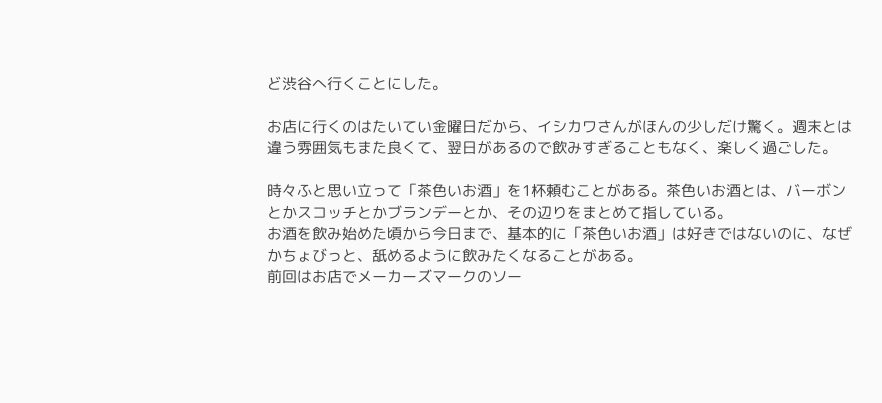ど渋谷へ行くことにした。

お店に行くのはたいてい金曜日だから、イシカワさんがほんの少しだけ驚く。週末とは違う雰囲気もまた良くて、翌日があるので飲みすぎることもなく、楽しく過ごした。

時々ふと思い立って「茶色いお酒」を1杯頼むことがある。茶色いお酒とは、バーボンとかスコッチとかブランデーとか、その辺りをまとめて指している。
お酒を飲み始めた頃から今日まで、基本的に「茶色いお酒」は好きではないのに、なぜかちょびっと、舐めるように飲みたくなることがある。
前回はお店でメーカーズマークのソー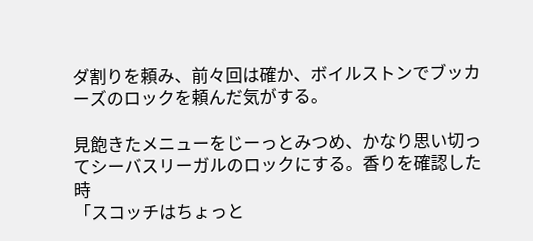ダ割りを頼み、前々回は確か、ボイルストンでブッカーズのロックを頼んだ気がする。

見飽きたメニューをじーっとみつめ、かなり思い切ってシーバスリーガルのロックにする。香りを確認した時
「スコッチはちょっと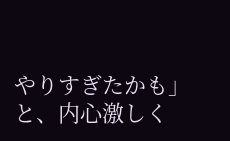やりすぎたかも」
と、内心激しく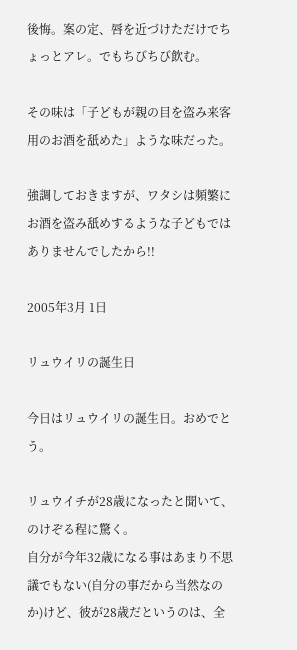後悔。案の定、唇を近づけただけでちょっとアレ。でもちびちび飲む。

その味は「子どもが親の目を盗み来客用のお酒を舐めた」ような味だった。

強調しておきますが、ワタシは頻繁にお酒を盗み舐めするような子どもではありませんでしたから!!

2005年3月 1日

リュウイリの誕生日

今日はリュウイリの誕生日。おめでとう。

リュウイチが28歳になったと聞いて、のけぞる程に驚く。
自分が今年32歳になる事はあまり不思議でもない(自分の事だから当然なのか)けど、彼が28歳だというのは、全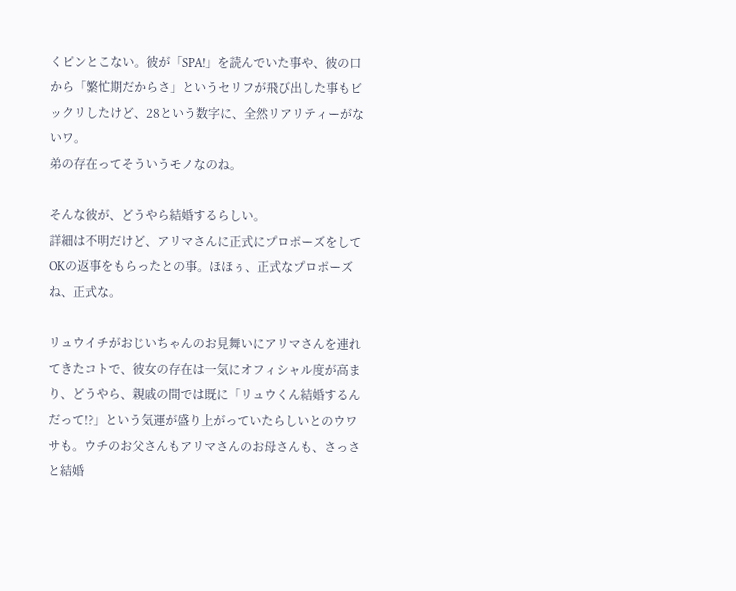くピンとこない。彼が「SPA!」を読んでいた事や、彼の口から「繁忙期だからさ」というセリフが飛び出した事もビックリしたけど、28という数字に、全然リアリティーがないワ。
弟の存在ってそういうモノなのね。

そんな彼が、どうやら結婚するらしい。
詳細は不明だけど、アリマさんに正式にプロポーズをしてOKの返事をもらったとの事。ほほぅ、正式なプロポーズね、正式な。

リュウイチがおじいちゃんのお見舞いにアリマさんを連れてきたコトで、彼女の存在は一気にオフィシャル度が高まり、どうやら、親戚の間では既に「リュウくん結婚するんだって!?」という気運が盛り上がっていたらしいとのウワサも。ウチのお父さんもアリマさんのお母さんも、さっさと結婚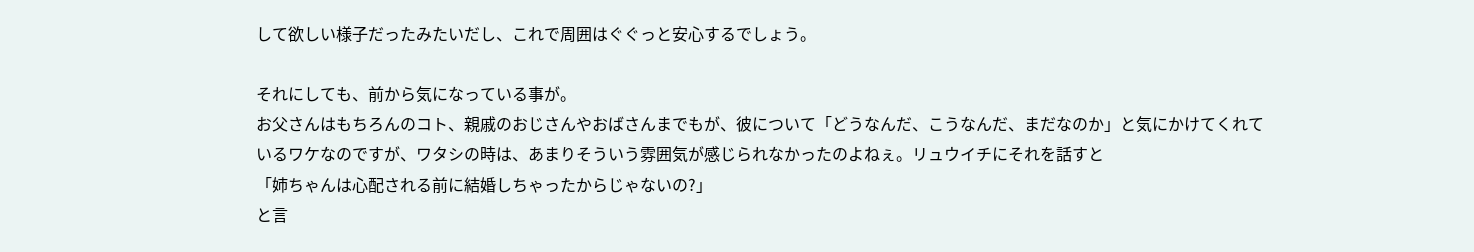して欲しい様子だったみたいだし、これで周囲はぐぐっと安心するでしょう。

それにしても、前から気になっている事が。
お父さんはもちろんのコト、親戚のおじさんやおばさんまでもが、彼について「どうなんだ、こうなんだ、まだなのか」と気にかけてくれているワケなのですが、ワタシの時は、あまりそういう雰囲気が感じられなかったのよねぇ。リュウイチにそれを話すと
「姉ちゃんは心配される前に結婚しちゃったからじゃないの?」
と言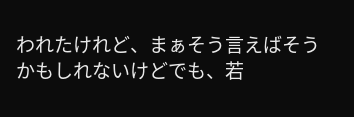われたけれど、まぁそう言えばそうかもしれないけどでも、若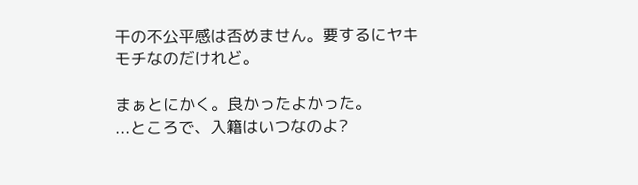干の不公平感は否めません。要するにヤキモチなのだけれど。

まぁとにかく。良かったよかった。
...ところで、入籍はいつなのよ?